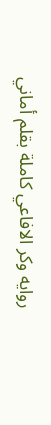روايه وكر الافاعي كاملة بقلم أماني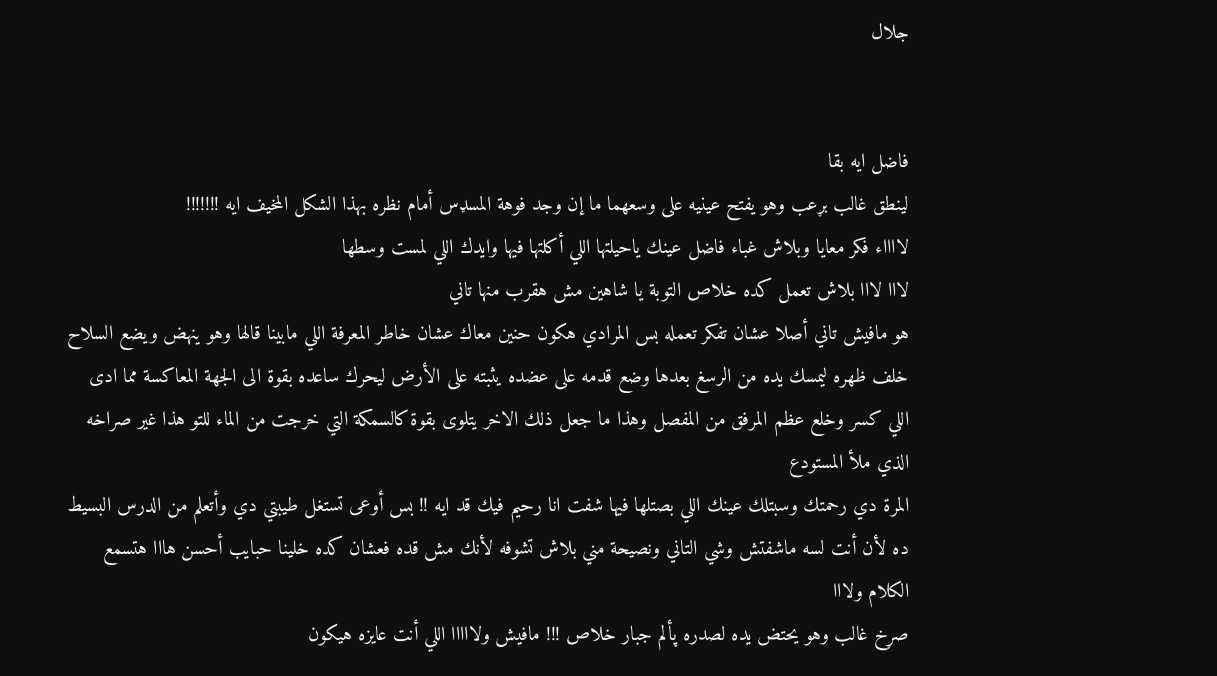جلال


فاضل ايه بقا
لينطق غالب بړعب وهو يفتح عينيه على وسعهما ما إن وجد فوهة المسډس أمام نظره بهذا الشكل المخيف ايه !!!!!!!
لااااء فكر معايا وبلاش غباء فاضل عينك ياحيلتها اللي أكلتها فيها وايدك اللي لمست وسطها
لااا لااا بلاش تعمل كده خلاص التوبة يا شاهين مش هقرب منها تاني
هو مافيش تاني أصلا عشان تفكر تعمله بس المرادي هكون حنين معاك عشان خاطر المعرفة اللي مابينا قالها وهو ينهض ويضع السلاح خلف ظهره ليمسك يده من الرسغ بعدها وضع قدمه على عضده يثبته على الأرض ليحرك ساعده بقوة الى الجهة المعاكسة مما ادى اللي كسر وخلع عظم المرفق من المفصل وهذا ما جعل ذلك الاخر يتلوى بقوة كالسمكة التي خرجت من الماء للتو هذا غير صراخه الذي ملأ المستودع
المرة دي رحمتك وسبتلك عينك اللي بصتلها فيها شفت انا رحيم فيك قد ايه !! بس أوعى تستغل طيبتي دي وأتعلم من الدرس البسيط ده لأن أنت لسه ماشفتش وشي التاني ونصيحة مني بلاش تشوفه لأنك مش قده فعشان كده خلينا حبايب أحسن هااا هتسمع الكلام ولااا
صړخ غالب وهو يحتض يده لصدره پألم جبار خلاص !!! مافيش ولااااا اللي أنت عايزه هيكون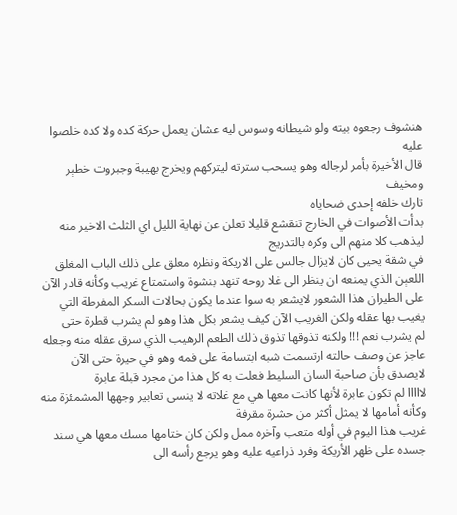هنشوف رجعوه بيته ولو شيطانه وسوس ليه عشان يعمل حركة كده ولا كده خلصوا عليه
قال الأخيرة بأمر لرجاله وهو يسحب سترته ليتركهم ويخرج بهيبة وجبروت خطېر ومخيف
تارك خلفه إحدى ضحاياه
بدأت الأصوات في الخارج تنقشع قليلا تعلن عن نهاية الليل اي الثلث الاخير منه ليذهب كلا منهم الى وكره بالتدريج
في شقة يحيى كان لايزال جالس على الاريكة ونظره معلق على ذلك الباب المغلق اللعېن الذي يمنعه ان ينظر الى غلا روحه تنهد بنشوة واستمتاع غريب وكأنه قادر الآن على الطيران هذا الشعور لايشعر به سوا عندما يكون بحالات السكر المفرطة التي يغيب بها عقله ولكن الغريب الآن كيف يشعر بكل هذا وهو لم يشرب قطرة حتى
لم يشرب نعم !!! ولكنه تذوقها تذوق ذلك الطعم الرهيب الذي سرق عقله منه وجعله عاجز عن وصف حالته ارتسمت شبه ابتسامة على فمه وهو في حيرة حتى الآن لايصدق بأن صاحبة السان السليط فعلت به كل هذا من مجرد قبلة عابرة
لااااا لم تكون عابرة لأنها كانت معها هي مع غلاته لا ينسى تعابير وجهها المشمئزة منه وكأنه أمامها لا يمثل أكثر من حشرة مقرفة
غريب هذا اليوم في أوله متعب وآخره ممل ولكن كان ختامها مسك معها هي سند جسده على ظهر الأريكة وفرد ذراعيه عليه وهو يرجع رأسه الى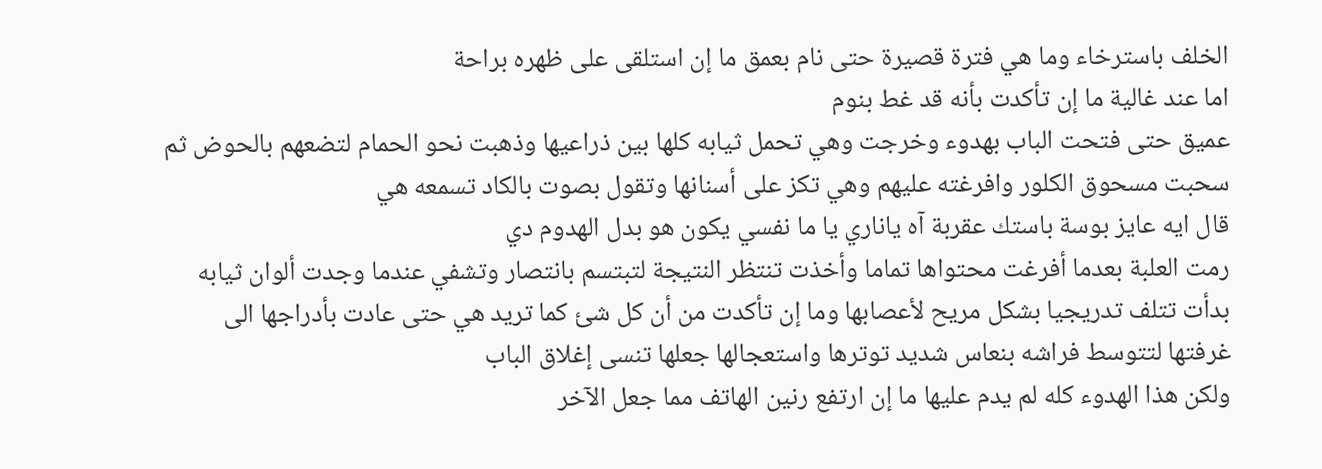الخلف باسترخاء وما هي فترة قصيرة حتى نام بعمق ما إن استلقى على ظهره براحة
اما عند غالية ما إن تأكدت بأنه قد غط بنوم
عميق حتى فتحت الباب بهدوء وخرجت وهي تحمل ثيابه كلها بين ذراعيها وذهبت نحو الحمام لتضعهم بالحوض ثم سحبت مسحوق الكلور وافرغته عليهم وهي تكز على أسنانها وتقول بصوت بالكاد تسمعه هي
قال ايه عايز بوسة باستك عقربة آه ياناري يا ما نفسي يكون هو بدل الهدوم دي
رمت العلبة بعدما أفرغت محتواها تماما وأخذت تنتظر النتيجة لتبتسم بانتصار وتشفي عندما وجدت ألوان ثيابه بدأت تتلف تدريجيا بشكل مريح لأعصابها وما إن تأكدت من أن كل شئ كما تريد هي حتى عادت بأدراجها الى غرفتها لتتوسط فراشه بنعاس شديد توترها واستعجالها جعلها تنسى إغلاق الباب
ولكن هذا الهدوء كله لم يدم عليها ما إن ارتفع رنين الهاتف مما جعل الآخر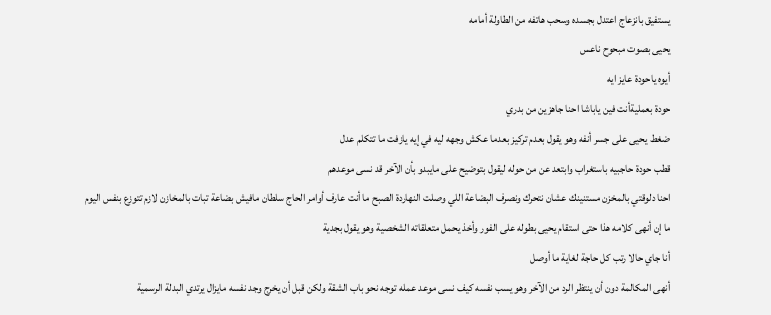يستفيق بانزعاج اعتدل بجسده وسحب هاتفه من الطاولة أمامه
يحيى بصوت مبحوح ناعس
أيوه ياحودة عايز ايه
حودة بعمليةأنت فين ياباشا احنا جاهزين من بدري
ضغط يحيى على جسر أنفه وهو يقول بعدم تركيز بعدما عكش وجهه ليه في إيه يازفت ما تتكلم عدل
قطب حودة حاجبيه باستغراب وابتعد عن من حوله ليقول بتوضيح على مايبدو بأن الآخر قد نسى موعدهم
احنا دلوقتي بالمخزن مستنينك عشان نتحرك ونصرف البضاعة اللي وصلت النهاردة الصبح ما أنت عارف أوامر الحاج سلطان مافيش بضاعة تبات بالمخازن لازم تتوزع بنفس اليوم
ما إن أنهى كلامه هذا حتى استقام يحيى بطوله على الفور وأخذ يحمل متعلقاته الشخصية وهو يقول بجدية
أنا جاي حالا رتب كل حاجة لغاية ما أوصل
أنهى المكالمة دون أن ينتظر الرد من الآخر وهو يسب نفسه كيف نسى موعد عمله توجه نحو باب الشقة ولكن قبل أن يخرج وجد نفسه مايزال يرتدي البدلة الرسمية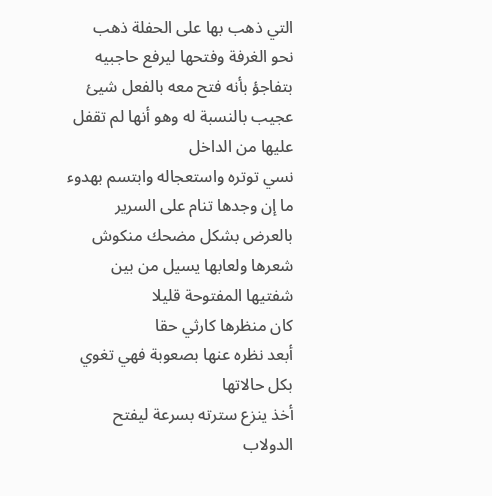التي ذهب بها على الحفلة ذهب نحو الغرفة وفتحها ليرفع حاجبيه بتفاجؤ بأنه فتح معه بالفعل شيئ عجيب بالنسبة له وهو أنها لم تقفل عليها من الداخل
نسي توتره واستعجاله وابتسم بهدوء ما إن وجدها تنام على السرير بالعرض بشكل مضحك منكوش شعرها ولعابها يسيل من بين شفتيها المفتوحة قليلا
كان منظرها كارثي حقا
أبعد نظره عنها بصعوبة فهي تغوي بكل حالاتها
أخذ ينزع سترته بسرعة ليفتح الدولاب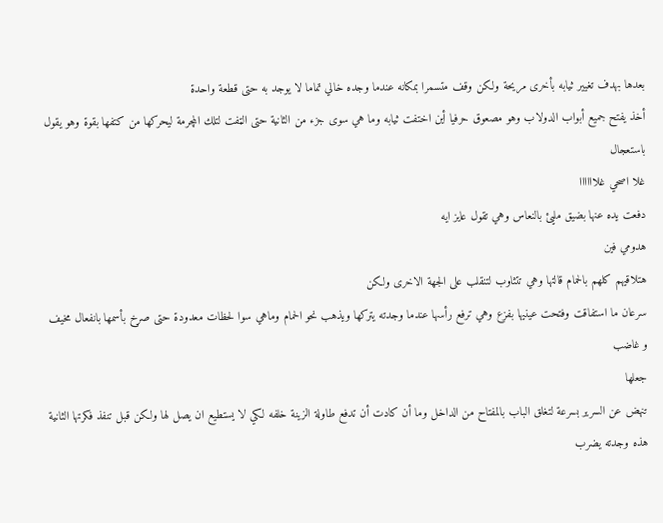بعدها بهدف تغيير ثيابه بأخرى مريحة ولكن وقف متسمرا بمكانه عندما وجده خالي تماما لا يوجد به حتى قطعة واحدة
أخذ يفتح جميع أبواب الدولاب وهو مصعوق حرفيا أين اختفت ثيابه وما هي سوى جزء من الثانية حتى الټفت لتلك المچرمة ليحركها من كتفها بقوة وهو يقول باستعجال
غلا اصحي غلاااااا
دفعت يده عنها بضيق مليئ بالنعاس وهي تقول عايز ايه
هدومي فين
هتلاقيهم كلهم بالحمام قالتها وهي تتثاوب لتنقلب على الجهة الاخرى ولكن
سرعان ما استفاقت وفتحت عينيها بفزع وهي ترفع رأسها عندما وجدته يتركها ويذهب نحو الحمام وماهي سوا لحظات معدودة حتى صړخ بأسمها بانفعال مخيف و غاضب
جعلها
تنهض عن السرير بسرعة لتغلق الباب بالمفتاح من الداخل وما أن كادت أن تدفع طاولة الزينة خلفه لكي لا يستطيع ان يصل لها ولكن قبل تنفذ فكرتها الثانية هذه وجدته يضرب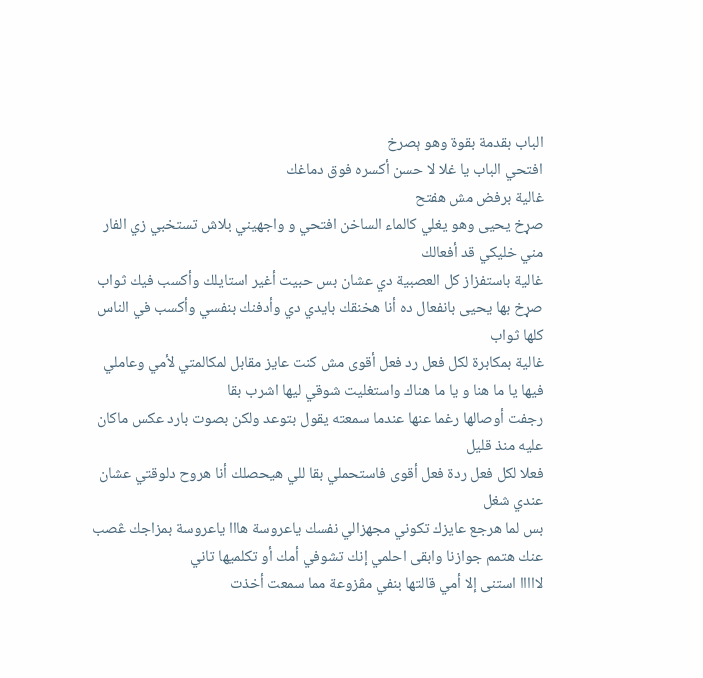الباب بقدمة بقوة وهو ېصرخ
افتحي الباب يا غلا لا حسن أكسره فوق دماغك
غالية برفض مش هفتح
صړخ يحيى وهو يغلي كالماء الساخن افتحي و واجهيني بلاش تستخبي زي الفار مني خليكي قد أفعالك
غالية باستفزاز كل العصبية دي عشان بس حبيت أغير استايلك وأكسب فيك ثواب
صړخ بها يحيى بانفعال ده أنا هخنقك بايدي دي وأدفنك بنفسي وأكسب في الناس كلها ثواب
غالية بمكابرة لكل فعل رد فعل أقوى مش كنت عايز مقابل لمكالمتي لأمي وعاملي فيها يا ما هنا و يا ما هناك واستغليت شوقي ليها اشرب بقا
رجفت أوصالها رغما عنها عندما سمعته يقول بتوعد ولكن بصوت بارد عكس ماكان عليه منذ قليل
فعلا لكل فعل ردة فعل أقوى فاستحملي بقا للي هيحصلك أنا هروح دلوقتي عشان
عندي شغل
بس لما هرجع عايزك تكوني مجهزالي نفسك ياعروسة هااا ياعروسة بمزاجك ڠصب عنك هتمم جوازنا وابقى احلمي إنك تشوفي أمك أو تكلميها تاني
لااااا استنى إلا أمي قالتها بنفي مڤزوعة مما سمعت أخذت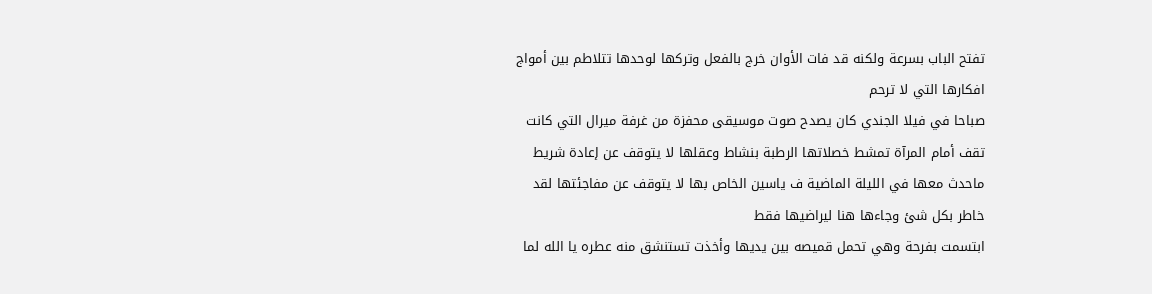تفتح الباب بسرعة ولكنه قد فات الأوان خرج بالفعل وتركها لوحدها تتلاطم بين أمواج افكارها التي لا ترحم
صباحا في فيلا الجندي كان يصدح صوت موسيقى محفزة من غرفة ميرال التي كانت تقف أمام المرآة تمشط خصلاتها الرطبة بنشاط وعقلها لا يتوقف عن إعادة شريط ماحدث معها في الليلة الماضية ف ياسين الخاص بها لا يتوقف عن مفاجئتها لقد خاطر بكل شئ وجاءها هنا ليراضيها فقط
ابتسمت بفرحة وهي تحمل قميصه بين يديها وأخذت تستنشق منه عطره يا الله لما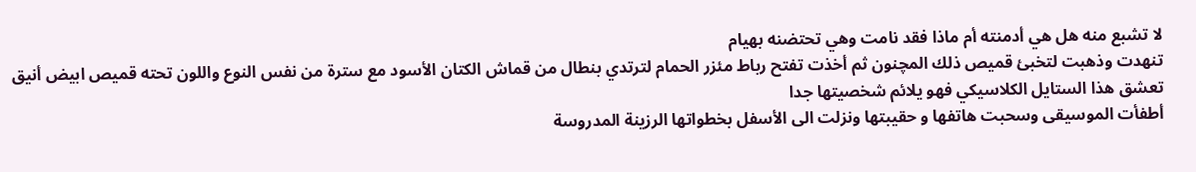لا تشبع منه هل هي أدمنته أم ماذا فقد نامت وهي تحتضنه بهيام
تنهدت وذهبت لتخبئ قميص ذلك المچنون ثم أخذت تفتح رباط مئزر الحمام لترتدي بنطال من قماش الكتان الأسود مع سترة من نفس النوع واللون تحته قميص ابيض أنيق تعشق هذا الستايل الكلاسيكي فهو يلائم شخصيتها جدا
أطفأت الموسيقى وسحبت هاتفها و حقيبتها ونزلت الى الأسفل بخطواتها الرزينة المدروسة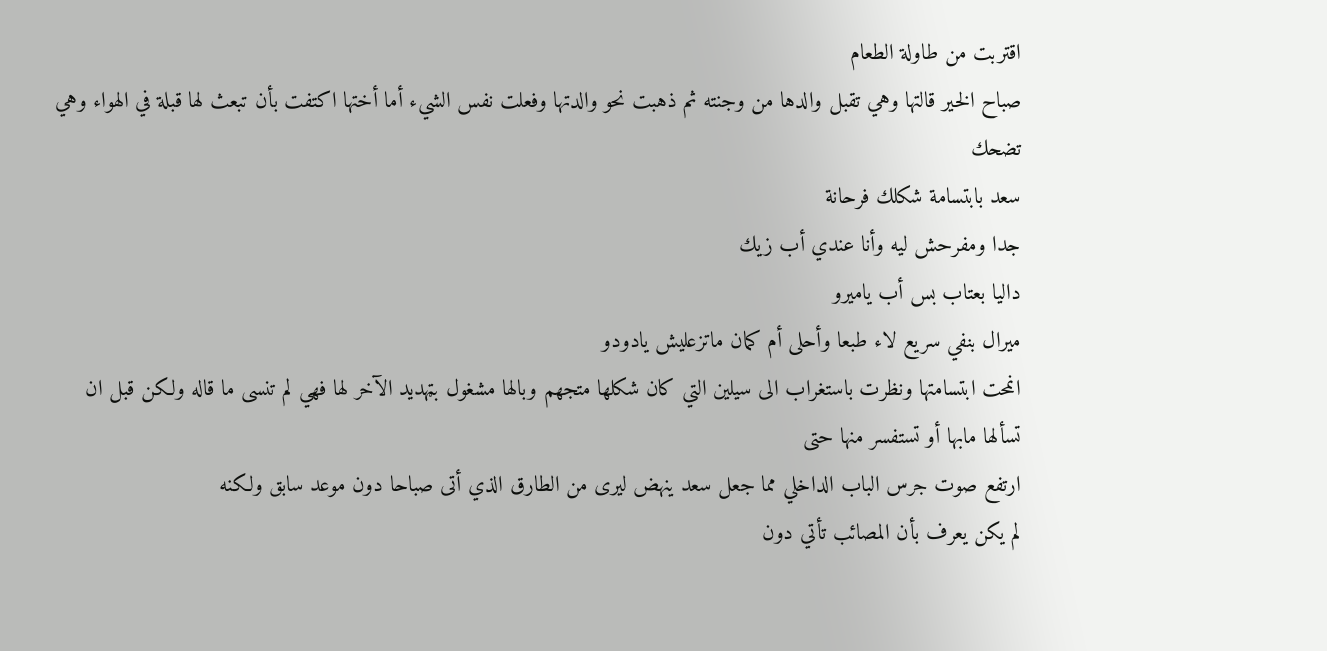اقتربت من طاولة الطعام
صباح الخير قالتها وهي تقبل والدها من وجنته ثم ذهبت نحو والدتها وفعلت نفس الشيء أما أختها اكتفت بأن تبعث لها قبلة في الهواء وهي تضحك
سعد بابتسامة شكلك فرحانة
جدا ومفرحش ليه وأنا عندي أب زيك
داليا بعتاب بس أب ياميرو
ميرال بنفي سريع لاء طبعا وأحلى أم كمان ماتزعليش يادودو
انمحت ابتسامتها ونظرت باستغراب الى سيلين التي كان شكلها متجهم وبالها مشغول بټهديد الآخر لها فهي لم تنسى ما قاله ولكن قبل ان تسألها مابها أو تستفسر منها حتى
ارتفع صوت جرس الباب الداخلي مما جعل سعد ينهض ليرى من الطارق الذي أتى صباحا دون موعد سابق ولكنه
لم يكن يعرف بأن المصائب تأتي دون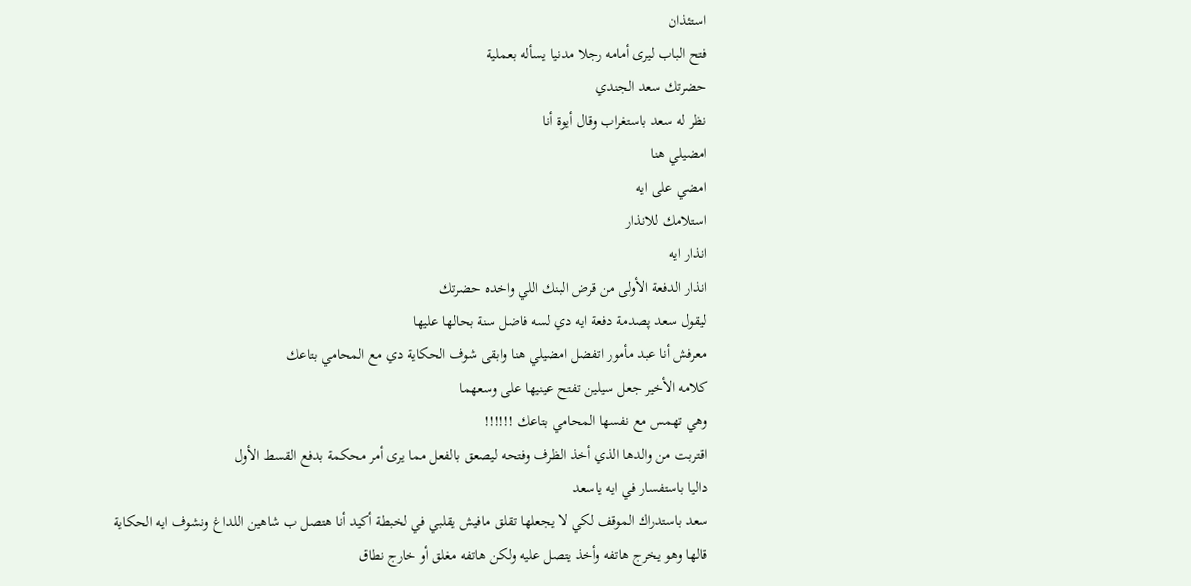استئذان
فتح الباب ليرى أمامه رجلا مدنيا يسأله بعملية
حضرتك سعد الجندي
نظر له سعد باستغراب وقال أيوة أنا
امضيلي هنا
امضي على ايه
استلامك للانذار
انذار ايه
انذار الدفعة الأولى من قرض البنك اللي واخده حضرتك
ليقول سعد پصدمة دفعة ايه دي لسه فاضل سنة بحالها عليها
معرفش أنا عبد مأمور اتفضل امضيلي هنا وابقى شوف الحكاية دي مع المحامي بتاعك
كلامه الأخير جعل سيلين تفتح عينيها على وسعهما
وهي تهمس مع نفسها المحامي بتاعك !!!!!!
اقتربت من والدها الذي أخذ الظرف وفتحه ليصعق بالفعل مما يرى أمر محكمة بدفع القسط الأول
داليا باستفسار في ايه ياسعد
سعد باستدراك الموقف لكي لا يجعلها تقلق مافيش يقلبي في لخبطة أكيد أنا هتصل ب شاهين اللداغ ونشوف ايه الحكاية
قالها وهو يخرج هاتفه وأخذ يتصل عليه ولكن هاتفه مغلق أو خارج نطاق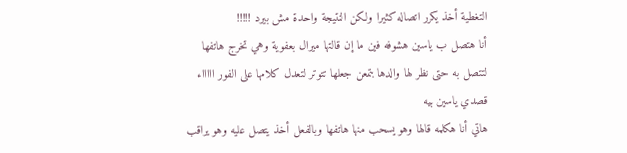التغطية أخذ يكرر اتصاله كثيرا ولكن النتيجة واحدة مش بيرد !!!!!
أنا هتصل ب ياسين هشوفه فين ما إن قالتها ميرال بعفوية وهي تخرج هاتفها لتتصل به حتى نظر لها والدها بتمعن جعلها تتوتر لتعدل كلامها على الفور اااااء قصدي ياسين بيه
هاتي أنا هكلمه قالها وهو يسحب منها هاتفها وبالفعل أخذ يتصل عليه وهو يراقب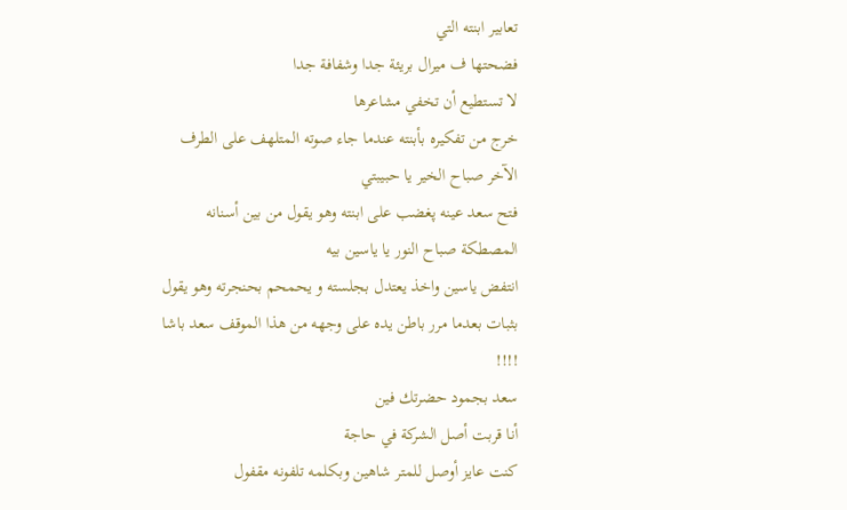تعابير ابنته التي
فضحتها ف ميرال بريئة جدا وشفافة جدا
لا تستطيع أن تخفي مشاعرها
خرج من تفكيره بأبنته عندما جاء صوته المتلهف على الطرف الآخر صباح الخير يا حبيبتي
فتح سعد عينه پغضب على ابنته وهو يقول من بين أسنانه المصطكة صباح النور يا ياسين بيه
انتفض ياسين واخذ يعتدل بجلسته و يحمحم بحنجرته وهو يقول بثبات بعدما مرر باطن يده على وجهه من هذا الموقف سعد باشا !!!!
سعد بجمود حضرتك فين
أنا قربت أصل الشركة في حاجة
كنت عايز أوصل للمتر شاهين وبكلمه تلفونه مقفول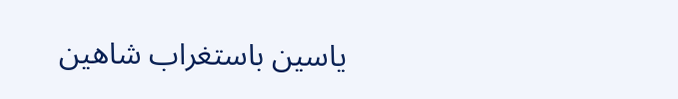ياسين باستغراب شاهين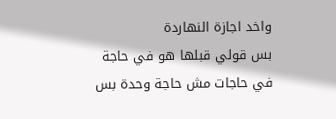واخد اجازة النهاردة
بس قولي قبلها هو في حاجة
في حاجات مش حاجة وحدة بس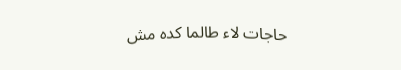حاجات لاء طالما كده مش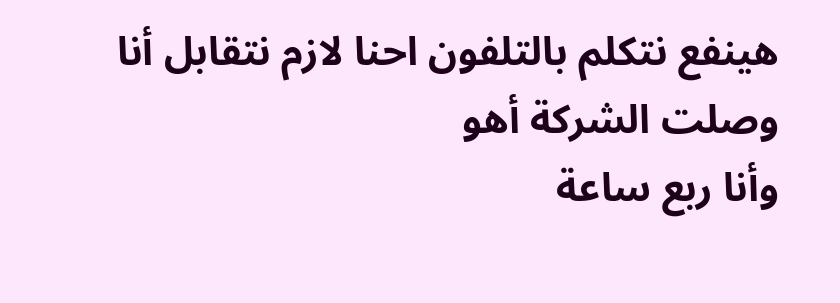هينفع نتكلم بالتلفون احنا لازم نتقابل أنا وصلت الشركة أهو
وأنا ربع ساعة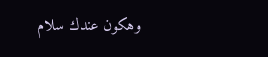وهكون عندك سلام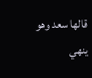قالها سعد وهو ينهي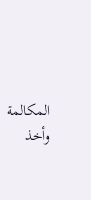المكالمة وأخذ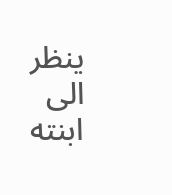ينظر الى ابنته